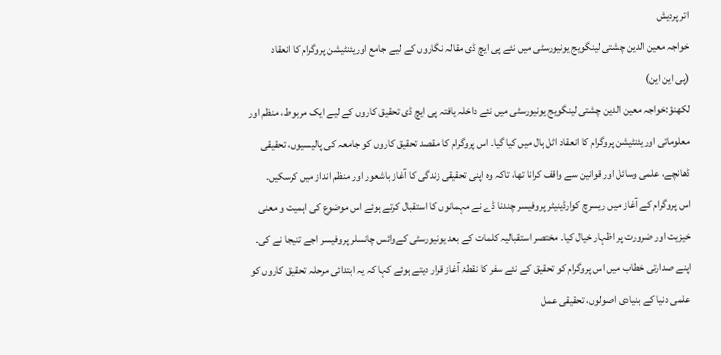اتر پردیش
خواجہ معین الدین چشتی لینگویج یونیورسٹی میں نئے پی ایچ ڈی مقالہ نگاروں کے لیے جامع اوریئنٹیشن پروگرام کا انعقاد
(پی این این)
لکھنؤ:خواجہ معین الدین چشتی لینگویج یونیورسٹی میں نئے داخلہ یافتہ پی ایچ ڈی تحقیق کاروں کے لیے ایک مربوط، منظم اور معلوماتی اوریئنٹیشن پروگرام کا انعقاد اٹل ہال میں کیا گیا۔ اس پروگرام کا مقصد تحقیق کاروں کو جامعہ کی پالیسیوں، تحقیقی ڈھانچے، علمی وسائل اور قوانین سے واقف کرانا تھا، تاکہ وہ اپنی تحقیقی زندگی کا آغاز باشعور اور منظم انداز میں کرسکیں۔
اس پروگرام کے آغاز میں ریسرچ کوارڈینیٹر پروفیسر چندنا ڈے نے مہمانوں کا استقبال کرتے ہوئے اس موضوع کی اہمیت و معنی خیزیت اور ضرورت پر اظہار خیال کیا۔ مختصر استقبالیہ کلمات کے بعد یونیورسٹی کےوائس چانسلر پروفیسر اجے تنیجا نے کی۔ اپنے صدارتی خطاب میں اس پروگرام کو تحقیق کے نئے سفر کا نقطۂ آغاز قرار دیتے ہوئے کہا کہ یہ ابتدائی مرحلہ تحقیق کاروں کو علمی دنیا کے بنیادی اصولوں، تحقیقی عمل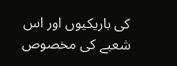کی باریکیوں اور اس شعبے کی مخصوص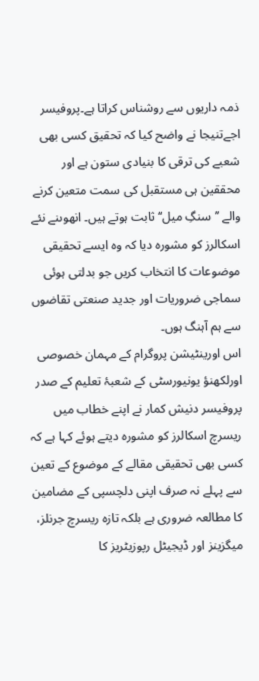ذمہ داریوں سے روشناس کراتا ہے۔پروفیسر اجےتنیجا نے واضح کیا کہ تحقیق کسی بھی شعبے کی ترقی کا بنیادی ستون ہے اور محققین ہی مستقبل کی سمت متعین کرنے والے ’’سنگِ میل‘‘ ثابت ہوتے ہیں۔ انھوںنے نئے اسکالرز کو مشورہ دیا کہ وہ ایسے تحقیقی موضوعات کا انتخاب کریں جو بدلتی ہوئی سماجی ضروریات اور جدید صنعتی تقاضوں سے ہم آہنگ ہوں۔
اس اورینٹیشن پروگرام کے مہمان خصوصی اورلکھنؤ یونیورسٹی کے شعبۂ تعلیم کے صدر پروفیسر دنیش کمار نے اپنے خطاب میں ریسرچ اسکالرز کو مشورہ دیتے ہوئے کہا ہے کہ کسی بھی تحقیقی مقالے کے موضوع کے تعین سے پہلے نہ صرف اپنی دلچسپی کے مضامین کا مطالعہ ضروری ہے بلکہ تازہ ریسرچ جرنلز، میگزینز اور ڈیجیٹل رپوزیٹریز کا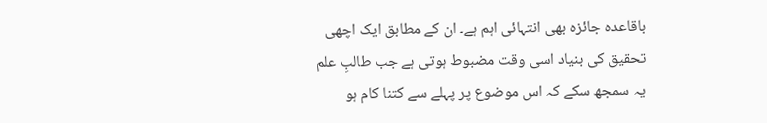باقاعدہ جائزہ بھی انتہائی اہم ہے۔ ان کے مطابق ایک اچھی تحقیق کی بنیاد اسی وقت مضبوط ہوتی ہے جب طالبِ علم یہ سمجھ سکے کہ اس موضوع پر پہلے سے کتنا کام ہو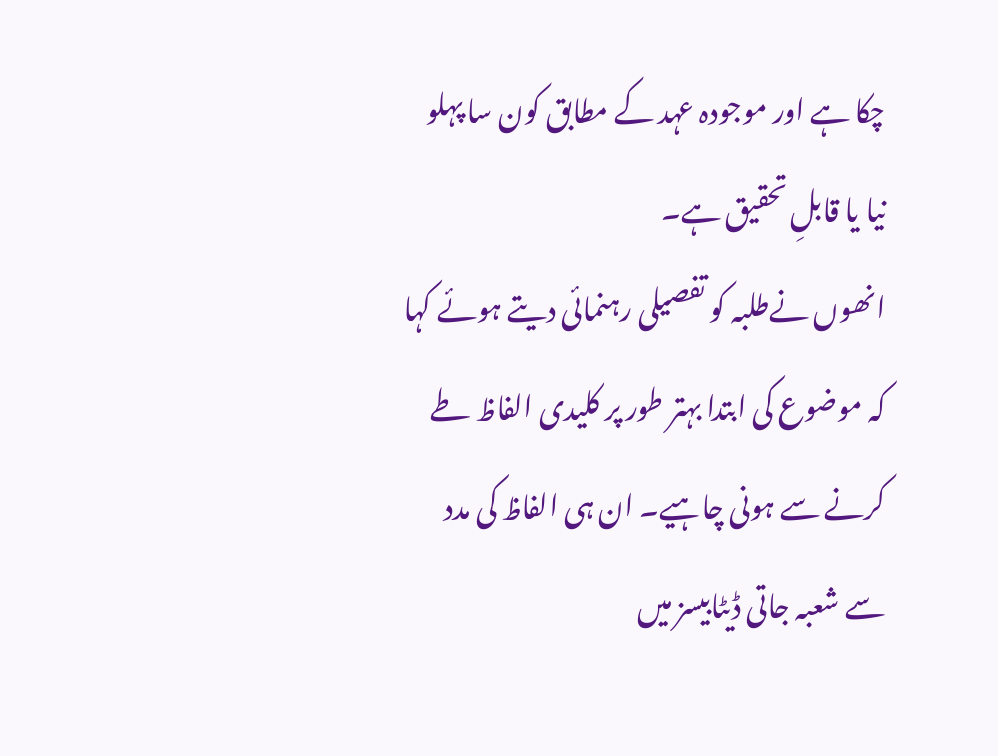چکا ہے اور موجودہ عہد کے مطابق کون سا پہلو نیا یا قابلِ تحقیق ہے۔
انھوں نےطلبہ کو تفصیلی رہنمائی دیتے ہوئے کہا کہ موضوع کی ابتدا بہتر طور پر کلیدی الفاظ طے کرنے سے ہونی چاہیے۔ ان ہی الفاظ کی مدد سے شعبہ جاتی ڈیٹابیسز میں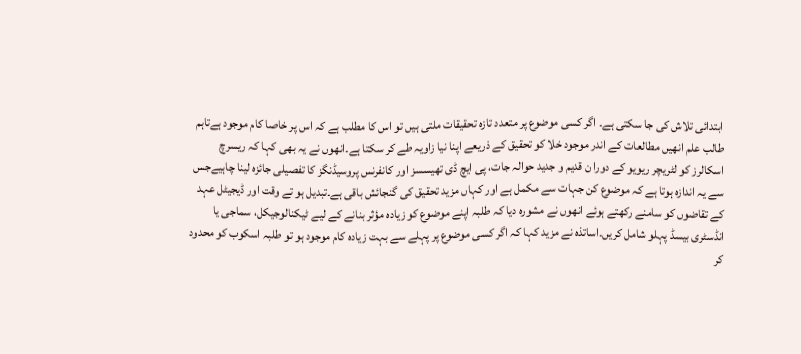ابتدائی تلاش کی جا سکتی ہے۔ اگر کسی موضوع پر متعدد تازہ تحقیقات ملتی ہیں تو اس کا مطلب ہے کہ اس پر خاصا کام موجود ہےتاہم طالب علم انھیں مطالعات کے اندر موجود خلا کو تحقیق کے ذریعے اپنا نیا زاویہ طے کر سکتا ہے۔انھوں نے یہ بھی کہا کہ ریسرچ اسکالرز کو لٹریچر ریویو کے دورا ن قدیم و جدید حوالہ جات، پی ایچ ڈی تھیسسز اور کانفرنس پروسیڈنگز کا تفصیلی جائزہ لینا چاہیےجس سے یہ اندازہ ہوتا ہے کہ موضوع کن جہات سے مکمل ہے اور کہاں مزید تحقیق کی گنجائش باقی ہے۔تبدیل ہو تے وقت اور ڈیجیٹل عہد کے تقاضوں کو سامنے رکھتے ہوئے انھوں نے مشورہ دیا کہ طلبہ اپنے موضوع کو زیادہ مؤثر بنانے کے لیے ٹیکنالوجیکل، سماجی یا انڈسٹری بیسڈ پہلو شامل کریں۔اساتذہ نے مزید کہا کہ اگر کسی موضوع پر پہلے سے بہت زیادہ کام موجود ہو تو طلبہ اسکوب کو محدود کر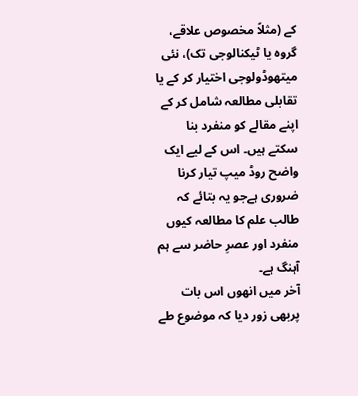کے (مثلاً مخصوص علاقے، گروہ یا ٹیکنالوجی تک)، نئی میتھوڈولوجی اختیار کر کے یا تقابلی مطالعہ شامل کر کے اپنے مقالے کو منفرد بنا سکتے ہیں۔ اس کے لیے ایک واضح روڈ میپ تیار کرنا ضروری ہےجو یہ بتائے کہ طالب علم کا مطالعہ کیوں منفرد اور عصرِ حاضر سے ہم آہنگ ہے۔
آخر میں انھوں اس بات پربھی زور دیا کہ موضوع طے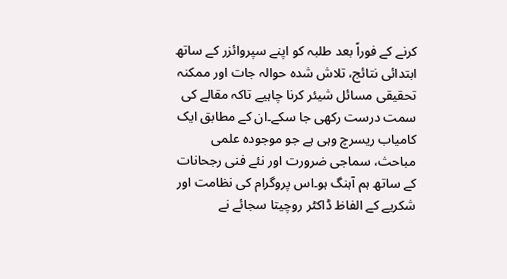کرنے کے فوراً بعد طلبہ کو اپنے سپروائزر کے ساتھ ابتدائی نتائج، تلاش شدہ حوالہ جات اور ممکنہ تحقیقی مسائل شیئر کرنا چاہیے تاکہ مقالے کی سمت درست رکھی جا سکے۔ان کے مطابق ایک کامیاب ریسرچ وہی ہے جو موجودہ علمی مباحث، سماجی ضرورت اور نئے فنی رجحانات کے ساتھ ہم آہنگ ہو۔اس پروگرام کی نظامت اور شکریے کے الفاظ ڈاکٹر روچیتا سجائے نے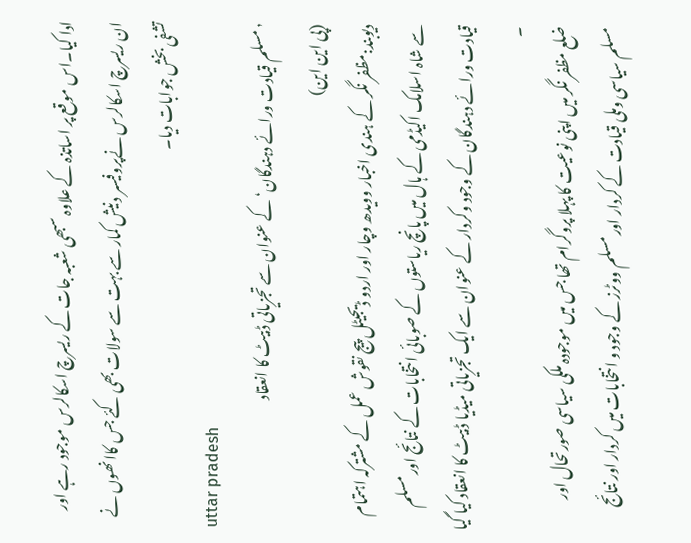ادا کیا۔اس موقع پر اساتذہ کے علاوہ سبھی شعبہ جات کے ریسرچ اسکالرس موجود رہے اور ان ریسرچ اسکالرس نےپروفیسر دنیش کمار سے بہت سے سولات بھی کئے جس کاانھوں نے تشفی بخش جوابات دیا۔
uttar pradesh
’مسلم قیادت ورائے دہندگان‘کے عنوان سے تجزیاتی ڈبیٹ کا انعقاد
(پی این این)
دیوبند:مظفر نگر کے ہندی اخبار وویدھ وچار اور اردو ڈیجیٹل پیج نقوش عمل کے مشترکہ اہتمام سے شاہ اسلامک اکیڈمی کے ہال میں پانچ ریاستوں کے صوبائی انتخابات کے نتائج اور مسلم قیادت ورائے دہندگان کے وجود وکردار کے عنوان سے ایک تجزیاتی میڈیا ڈبیٹ کا انعقاد کیا گیا ۔
ضلع مظفر نگر میں اپنی نوعیت کا پہلا پروگرام تھا جس میں موجودہ ملکی سیاسی صورتحال اور مسلم سیاسی وملی قیادت کے کردار اور مسلم ووٹرز کے وجود و انتخابات میں کردار اور نتائج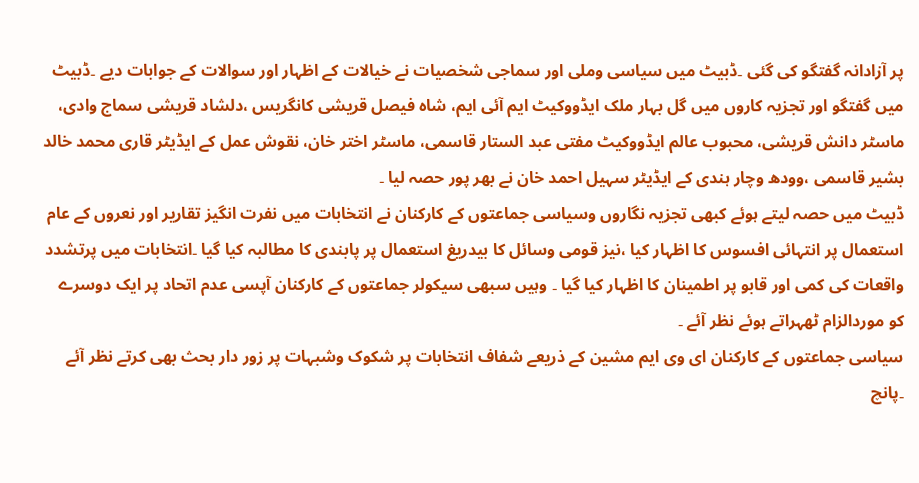پر آزادانہ گفتگو کی گئی ۔ڈبیٹ میں سیاسی وملی اور سماجی شخصیات نے خیالات کے اظہار اور سوالات کے جوابات دیے ۔ڈبیٹ میں گفتگو اور تجزیہ کاروں میں گل بہار ملک ایڈووکیٹ ایم آئی ایم، شاہ فیصل قریشی کانگریس ،دلشاد قریشی سماج وادی، ماسٹر دانش قریشی، محبوب عالم ایڈووکیٹ مفتی عبد الستار قاسمی، ماسٹر اختر خان، نقوش عمل کے ایڈیٹر قاری محمد خالد بشیر قاسمی ،وودھ وچار ہندی کے ایڈیٹر سہیل احمد خان نے بھر پور حصہ لیا ۔
ڈبیٹ میں حصہ لیتے ہوئے کبھی تجزیہ نگاروں وسیاسی جماعتوں کے کارکنان نے انتخابات میں نفرت انگیز تقاریر اور نعروں کے عام استعمال پر انتہائی افسوس کا اظہار کیا ،نیز قومی وسائل کا بیدریغ استعمال پر پابندی کا مطالبہ کیا گیا ۔انتخابات میں پرتشدد واقعات کی کمی اور قابو پر اطمینان کا اظہار کیا گیا ۔ وہیں سبھی سیکولر جماعتوں کے کارکنان آپسی عدم اتحاد پر ایک دوسرے کو موردالزام ٹھہراتے ہوئے نظر آئے ۔
سیاسی جماعتوں کے کارکنان ای وی ایم مشین کے ذریعے شفاف انتخابات پر شکوک وشبہات پر زور دار بحث بھی کرتے نظر آئے ۔پانچ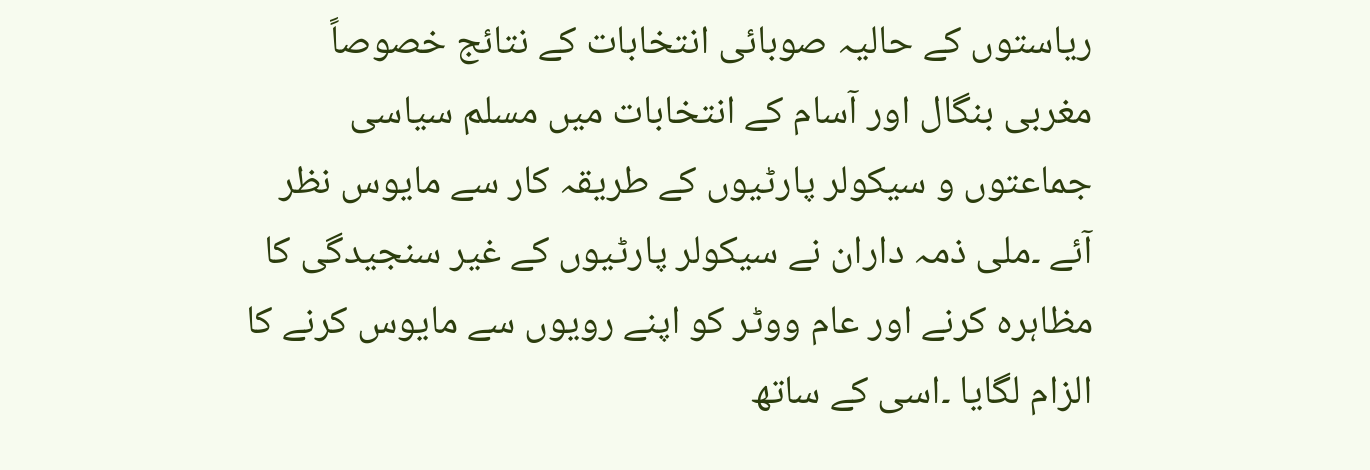ریاستوں کے حالیہ صوبائی انتخابات کے نتائج خصوصاً مغربی بنگال اور آسام کے انتخابات میں مسلم سیاسی جماعتوں و سیکولر پارٹیوں کے طریقہ کار سے مایوس نظر آئے ۔ملی ذمہ داران نے سیکولر پارٹیوں کے غیر سنجیدگی کا مظاہرہ کرنے اور عام ووٹر کو اپنے رویوں سے مایوس کرنے کا الزام لگایا ۔اسی کے ساتھ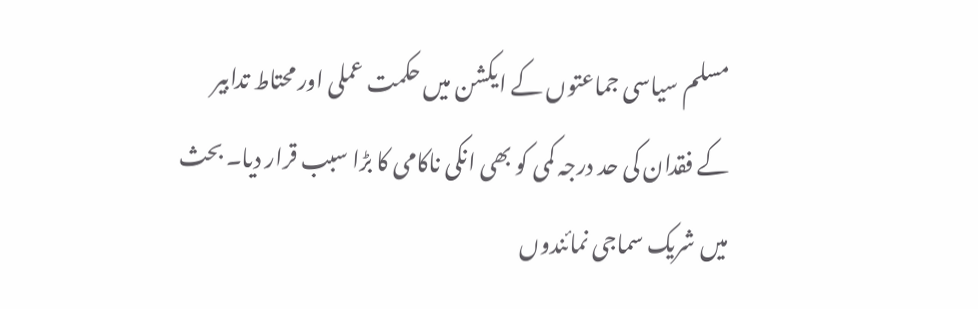مسلم سیاسی جماعتوں کے ایکشن میں حکمت عملی اور محتاط تدابیر کے فقدان کی حد درجہ کمی کو بھی انکی ناکامی کا بڑا سبب قرار دیا۔ بحث میں شریک سماجی نمائندوں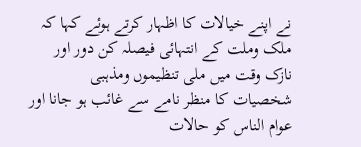نے اپنے خیالات کا اظہار کرتے ہوئے کہا کہ ملک وملت کے انتہائی فیصلہ کن دور اور نازک وقت میں ملی تنظیموں ومذہبی شخصیات کا منظر نامے سے غائب ہو جانا اور عوام الناس کو حالات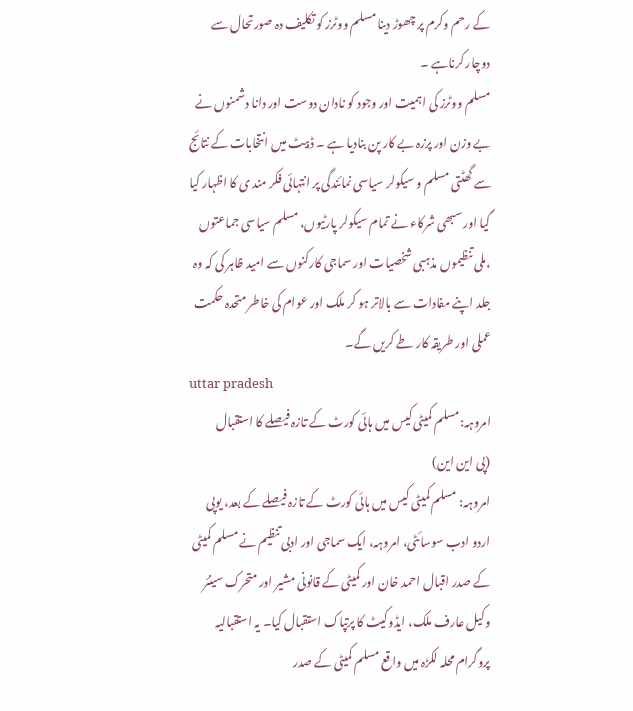کے رحم وکرم پر چھوڑ دینا مسلم ووٹرز کو تکلیف دہ صورتحال سے دوچار کرناہے ۔
مسلم ووٹرز کی اہمیت اور وجود کو نادان دوست اور دانا دشمنوں نے بے وزن اور پرزہ بے کار پن بنادیا ہے ۔ ڈبیٹ میں انتخابات کے نتائج سے گھٹتی مسلم و سیکولر سیاسی نمائندگی پر انتہائی فکر مند ی کا اظہار کیا گیا اور سبھی شرکاء نے تمام سیکولر پارٹیوں، مسلم سیاسی جماعتوں ،ملی تنظیموں مذہبی شخصیات اور سماجی کارکنوں سے امید ظاہر کی کہ وہ جلد اپنے مفادات سے بالاتر ہو کر ملک اور عوام کی خاطر متحدہ حکمت عملی اور طریقہ کار طے کریں گے۔
uttar pradesh
امروہہ:مسلم کمیٹی کیس میں ہائی کورٹ کے تازہ فیصلے کا استقبال
(پی این این)
امروہہ: مسلم کمیٹی کیس میں ہائی کورٹ کے تازہ فیصلے کے بعد، یوپی اردو ادب سوسائٹی، امروہہ، ایک سماجی اور ادبی تنظیم نے مسلم کمیٹی کے صدر اقبال احمد خان اور کمیٹی کے قانونی مشیر اور متحرک سینئر وکیل عارف ملک، ایڈوکیٹ کا پرتپاک استقبال کیا۔ یہ استقبالیہ پروگرام محلہ لکڑہ میں واقع مسلم کمیٹی کے صدر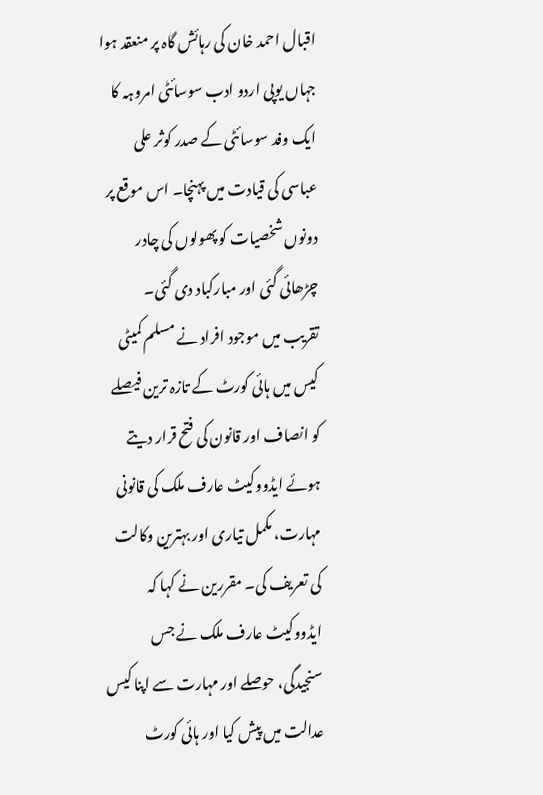اقبال احمد خان کی رہائش گاہ پر منعقد ہوا جہاں یوپی اردو ادب سوسائٹی امروہہ کا ایک وفد سوسائٹی کے صدر کوثر علی عباسی کی قیادت میں پہنچا۔ اس موقع پر دونوں شخصیات کو پھولوں کی چادر چڑھائی گئی اور مبارکباد دی گئی۔
تقریب میں موجود افراد نے مسلم کمیٹی کیس میں ہائی کورٹ کے تازہ ترین فیصلے کو انصاف اور قانون کی فتح قرار دیتے ہوئے ایڈووکیٹ عارف ملک کی قانونی مہارت، مکمل تیاری اور بہترین وکالت کی تعریف کی۔ مقررین نے کہا کہ ایڈووکیٹ عارف ملک نے جس سنجیدگی، حوصلے اور مہارت سے اپنا کیس عدالت میں پیش کیا اور ہائی کورٹ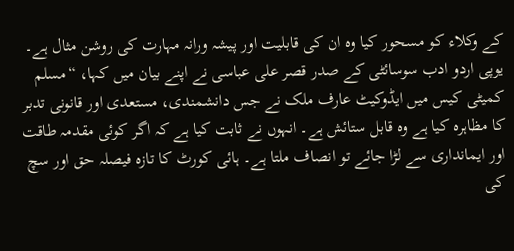کے وکلاء کو مسحور کیا وہ ان کی قابلیت اور پیشہ ورانہ مہارت کی روشن مثال ہے۔ یوپی اردو ادب سوسائٹی کے صدر قصر علی عباسی نے اپنے بیان میں کہا، “مسلم کمیٹی کیس میں ایڈوکیٹ عارف ملک نے جس دانشمندی، مستعدی اور قانونی تدبر کا مظاہرہ کیا ہے وہ قابل ستائش ہے۔ انہوں نے ثابت کیا ہے کہ اگر کوئی مقدمہ طاقت اور ایمانداری سے لڑا جائے تو انصاف ملتا ہے۔ ہائی کورٹ کا تازہ فیصلہ حق اور سچ کی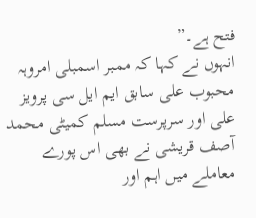فتح ہے۔”
انہوں نے کہا کہ ممبر اسمبلی امروہہ محبوب علی سابق ایم ایل سی پرویز علی اور سرپرست مسلم کمیٹی محمد آصف قریشی نے بھی اس پورے معاملے میں اہم اور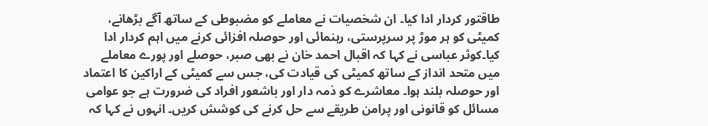طاقتور کردار ادا کیا۔ ان شخصیات نے معاملے کو مضبوطی کے ساتھ آگے بڑھانے، کمیٹی کو ہر موڑ پر سرپرستی، رہنمائی اور حوصلہ افزائی کرنے میں اہم کردار ادا کیا۔کوثر عباسی نے کہا کہ اقبال احمد خان نے بھی صبر، حوصلے اور پورے معاملے میں متحد انداز کے ساتھ کمیٹی کی قیادت کی، جس سے کمیٹی کے اراکین کا اعتماد اور حوصلہ بلند ہوا۔ معاشرے کو ذمہ دار اور باشعور افراد کی ضرورت ہے جو عوامی مسائل کو قانونی اور پرامن طریقے سے حل کرنے کی کوشش کریں۔ انہوں نے کہا کہ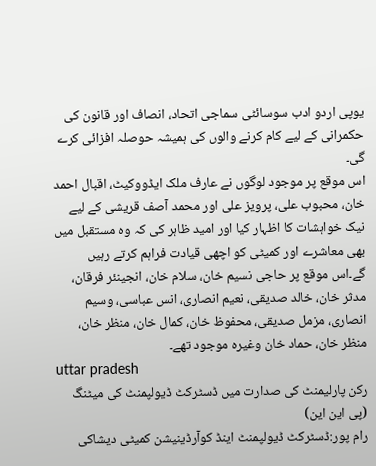یوپی اردو ادب سوسائٹی سماجی اتحاد، انصاف اور قانون کی حکمرانی کے لیے کام کرنے والوں کی ہمیشہ حوصلہ افزائی کرے گی۔
اس موقع پر موجود لوگوں نے عارف ملک ایڈووکیٹ، اقبال احمد خان، محبوب علی، پرویز علی اور محمد آصف قریشی کے لیے نیک خواہشات کا اظہار کیا اور امید ظاہر کی کہ وہ مستقبل میں بھی معاشرے اور کمیٹی کو اچھی قیادت فراہم کرتے رہیں گے۔اس موقع پر حاجی نسیم خان، سلام خان، انجینئر فرقان، مدثر خان، خالد صدیقی، نعیم انصاری، انس عباسی، وسیم انصاری، مزمل صدیقی، محفوظ خان، کمال خان، منظر خان، منظر خان، حماد خان وغیرہ موجود تھے۔
uttar pradesh
رکن پارلیمنٹ کی صدارت میں ڈسٹرکٹ ڈیولپمنٹ کی میٹنگ
(پی این این)
رام پور:ڈسٹرکٹ ڈیولپمنٹ اینڈ کوآرڈینیشن کمیٹی دیشاکی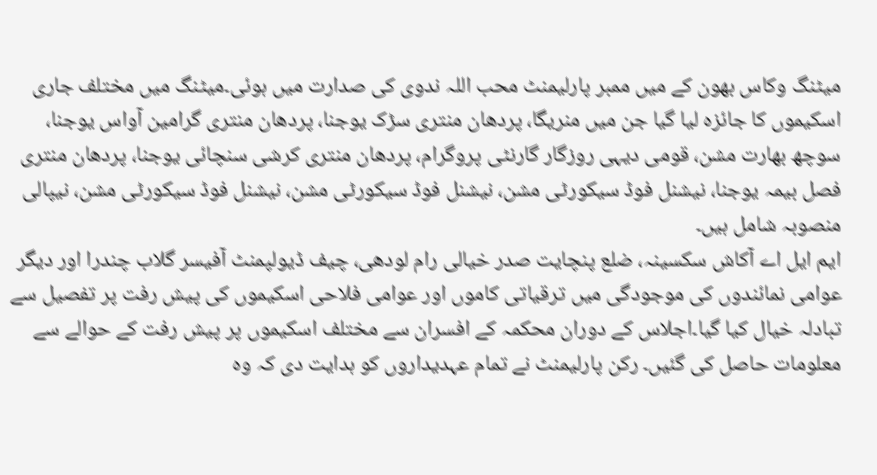میٹنگ وکاس بھون کے میں ممبر پارلیمنٹ محب اللہ ندوی کی صدارت میں ہوئی۔میٹنگ میں مختلف جاری اسکیموں کا جائزہ لیا گیا جن میں منریگا، پردھان منتری سڑک یوجنا، پردھان منتری گرامین آواس یوجنا، سوچھ بھارت مشن، قومی دیہی روزگار گارنٹی پروگرام، پردھان منتری کرشی سنچائی یوجنا، پردھان منتری فصل بیمہ یوجنا، نیشنل فوڈ سیکورٹی مشن، نیشنل فوڈ سیکورٹی مشن، نیشنل فوڈ سیکورٹی مشن، نیپالی منصوبہ شامل ہیں۔
ایم ایل اے آکاش سکسینہ، ضلع پنچایت صدر خیالی رام لودھی، چیف ڈیولپمنٹ آفیسر گلاب چندرا اور دیگر عوامی نمائندوں کی موجودگی میں ترقیاتی کاموں اور عوامی فلاحی اسکیموں کی پیش رفت پر تفصیل سے تبادلہ خیال کیا گیا۔اجلاس کے دوران محکمہ کے افسران سے مختلف اسکیموں پر پیش رفت کے حوالے سے معلومات حاصل کی گئیں۔ رکن پارلیمنٹ نے تمام عہدیداروں کو ہدایت دی کہ وہ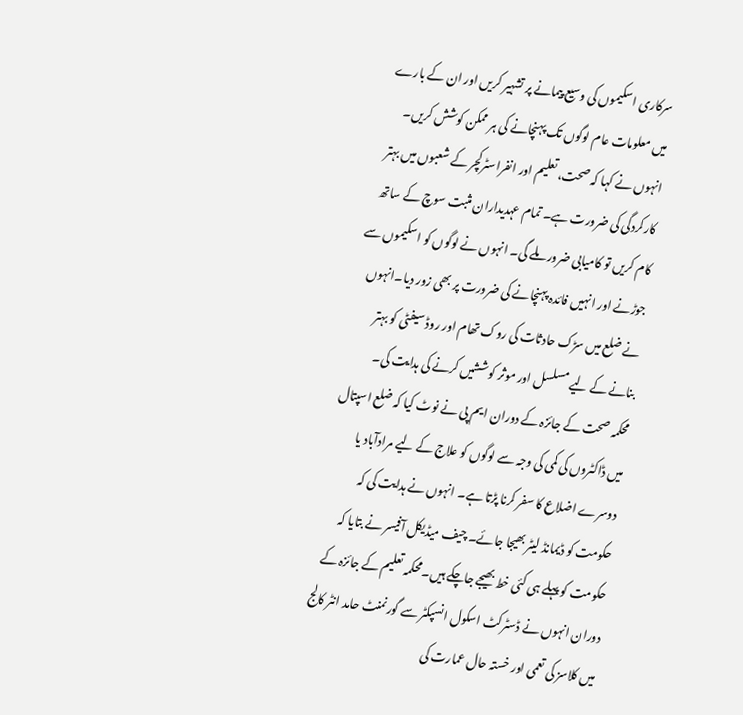سرکاری اسکیموں کی وسیع پیمانے پر تشہیر کریں اور ان کے بارے میں معلومات عام لوگوں تک پہنچانے کی ہر ممکن کوشش کریں۔ انہوں نے کہا کہ صحت، تعلیم اور انفراسٹرکچر کے شعبوں میں بہتر کارکردگی کی ضرورت ہے۔ تمام عہدیداران مثبت سوچ کے ساتھ کام کریں تو کامیابی ضرور ملے گی۔ انہوں نے لوگوں کو اسکیموں سے جوڑنے اور انہیں فائدہ پہنچانے کی ضرورت پر بھی زور دیا۔انہوں نے ضلع میں سڑک حادثات کی روک تھام اور روڈ سیفٹی کو بہتر بنانے کے لیے مسلسل اور موثر کوششیں کرنے کی ہدایت کی۔
محکمہ صحت کے جائزہ کے دوران ایم پی نے نوٹ کیا کہ ضلع اسپتال میں ڈاکٹروں کی کمی کی وجہ سے لوگوں کو علاج کے لیے مرادآباد یا دوسرے اضلاع کا سفر کرنا پڑتا ہے۔ انہوں نے ہدایت کی کہ حکومت کو ڈیمانڈ لیٹر بھیجا جائے۔ چیف میڈیکل آفیسر نے بتایا کہ حکومت کو پہلے ہی کئی خط بھیجے جاچکے ہیں۔محکمہ تعلیم کے جائزہ کے دوران انہوں نے ڈسٹرکٹ اسکول انسپکٹر سے گورنمنٹ حامد انٹر کالج میں کلاسز کی تعمی اور خستہ حال عمارت کی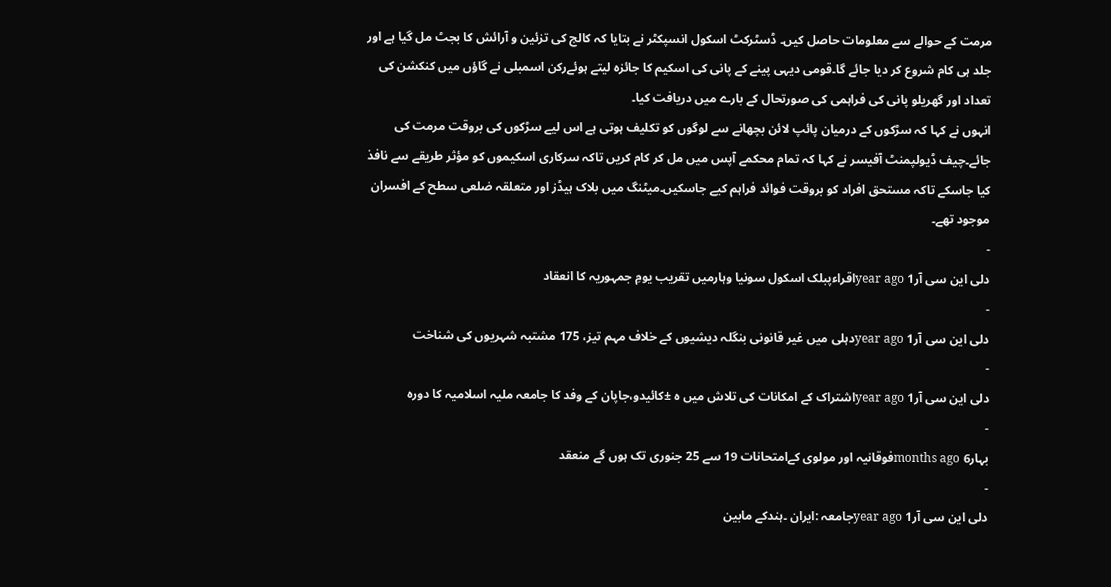مرمت کے حوالے سے معلومات حاصل کیں۔ ڈسٹرکٹ اسکول انسپکٹر نے بتایا کہ کالج کی تزئین و آرائش کا بجٹ مل گیا ہے اور جلد ہی کام شروع کر دیا جائے گا۔قومی دیہی پینے کے پانی کی اسکیم کا جائزہ لیتے ہوئےرکن اسمبلی نے گاؤں میں کنکشن کی تعداد اور گھریلو پانی کی فراہمی کی صورتحال کے بارے میں دریافت کیا۔
انہوں نے کہا کہ سڑکوں کے درمیان پائپ لائن بچھانے سے لوگوں کو تکلیف ہوتی ہے اس لیے سڑکوں کی بروقت مرمت کی جائے۔چیف ڈیولپمنٹ آفیسر نے کہا کہ تمام محکمے آپس میں مل کر کام کریں تاکہ سرکاری اسکیموں کو مؤثر طریقے سے نافذ کیا جاسکے تاکہ مستحق افراد کو بروقت فوائد فراہم کیے جاسکیں۔میٹنگ میں بلاک ہیڈز اور متعلقہ ضلعی سطح کے افسران موجود تھے۔
-
دلی این سی آر1 year agoاقراءپبلک اسکول سونیا وہارمیں تقریب یومِ جمہوریہ کا انعقاد
-
دلی این سی آر1 year agoدہلی میں غیر قانونی بنگلہ دیشیوں کے خلاف مہم تیز، 175 مشتبہ شہریوں کی شناخت
-
دلی این سی آر1 year agoاشتراک کے امکانات کی تلاش میں ہ ±کائیدو،جاپان کے وفد کا جامعہ ملیہ اسلامیہ کا دورہ
-
بہار6 months agoفوقانیہ اور مولوی کےامتحانات 19 سے 25 جنوری تک ہوں گے منعقد
-
دلی این سی آر1 year agoجامعہ :ایران ۔ہندکے مابین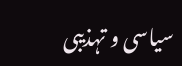سیاسی و تہذیبی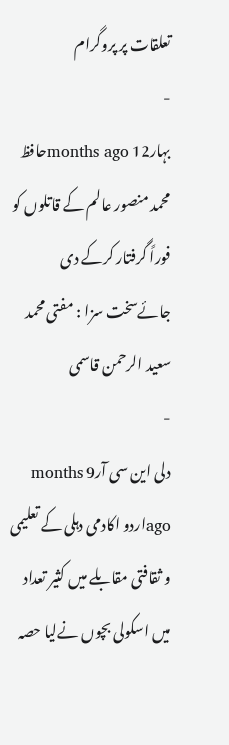تعلقات پر پروگرام
-
بہار12 months agoحافظ محمد منصور عالم کے قاتلوں کو فوراً گرفتار کرکے دی جائےسخت سزا : مفتی محمد سعید الرحمن قاسمی
-
دلی این سی آر9 months agoاردو اکادمی دہلی کے تعلیمی و ثقافتی مقابلے میں کثیر تعداد میں اسکولی بچوں نےلیا حصہ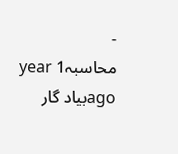-
محاسبہ1 year agoبیاد گار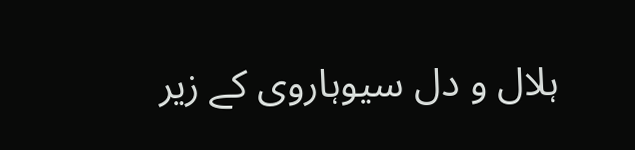ہلال و دل سیوہاروی کے زیر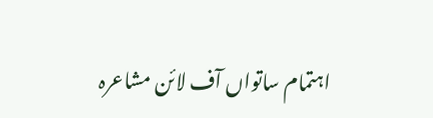اہتمام ساتواں آف لائن مشاعرہ